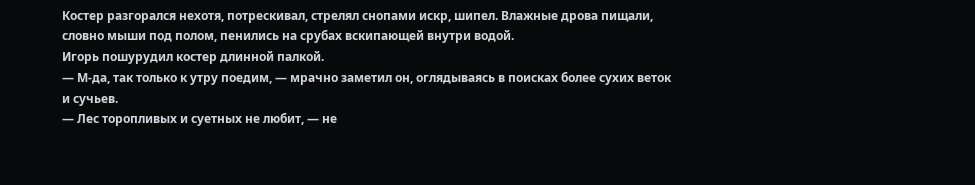Костер разгорался нехотя, потрескивал, стрелял снопами искр, шипел. Влажные дрова пищали, словно мыши под полом, пенились на срубах вскипающей внутри водой.
Игорь пошурудил костер длинной палкой.
— М-да, так только к утру поедим, — мрачно заметил он, оглядываясь в поисках более сухих веток и сучьев.
— Лес торопливых и суетных не любит, — не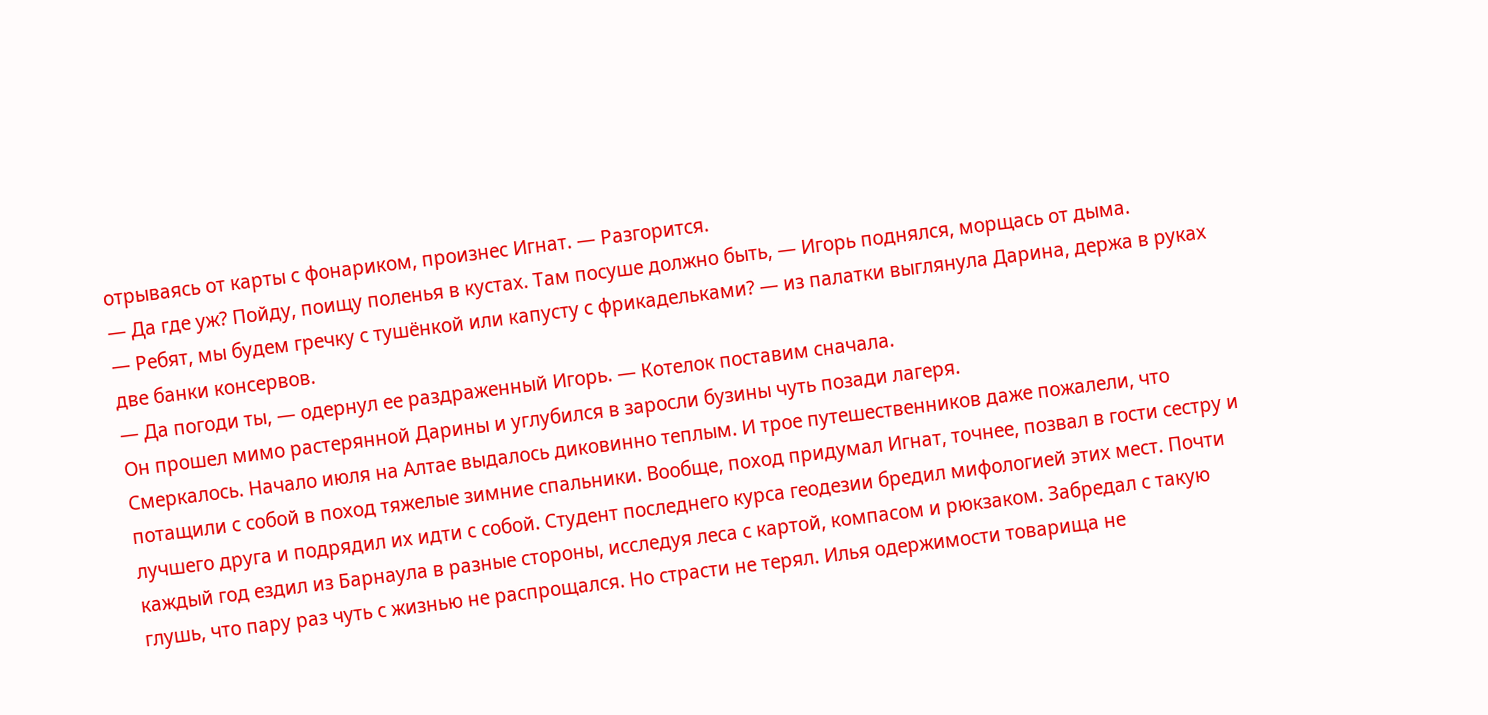отрываясь от карты с фонариком, произнес Игнат. — Разгорится.
— Да где уж? Пойду, поищу поленья в кустах. Там посуше должно быть, — Игорь поднялся, морщась от дыма.
— Ребят, мы будем гречку с тушёнкой или капусту с фрикадельками? — из палатки выглянула Дарина, держа в руках две банки консервов.
— Да погоди ты, — одернул ее раздраженный Игорь. — Котелок поставим сначала.
Он прошел мимо растерянной Дарины и углубился в заросли бузины чуть позади лагеря.
Смеркалось. Начало июля на Алтае выдалось диковинно теплым. И трое путешественников даже пожалели, что потащили с собой в поход тяжелые зимние спальники. Вообще, поход придумал Игнат, точнее, позвал в гости сестру и лучшего друга и подрядил их идти с собой. Студент последнего курса геодезии бредил мифологией этих мест. Почти каждый год ездил из Барнаула в разные стороны, исследуя леса с картой, компасом и рюкзаком. Забредал с такую глушь, что пару раз чуть с жизнью не распрощался. Но страсти не терял. Илья одержимости товарища не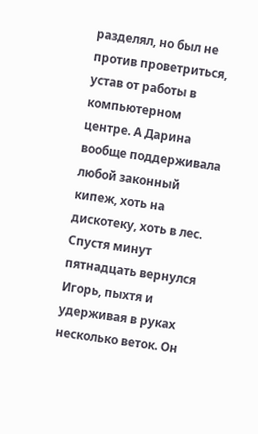разделял, но был не против проветриться, устав от работы в компьютерном центре. А Дарина вообще поддерживала любой законный кипеж, хоть на дискотеку, хоть в лес.
Спустя минут пятнадцать вернулся Игорь, пыхтя и удерживая в руках несколько веток. Он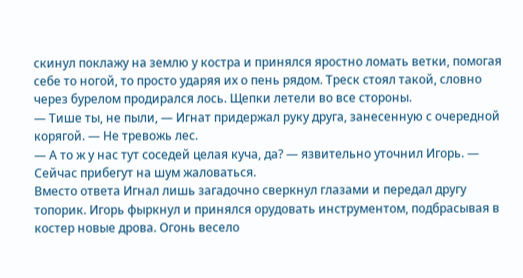скинул поклажу на землю у костра и принялся яростно ломать ветки, помогая себе то ногой, то просто ударяя их о пень рядом. Треск стоял такой, словно через бурелом продирался лось. Щепки летели во все стороны.
— Тише ты, не пыли, — Игнат придержал руку друга, занесенную с очередной корягой. — Не тревожь лес.
— А то ж у нас тут соседей целая куча, да? — язвительно уточнил Игорь. — Сейчас прибегут на шум жаловаться.
Вместо ответа Игнал лишь загадочно сверкнул глазами и передал другу топорик. Игорь фыркнул и принялся орудовать инструментом, подбрасывая в костер новые дрова. Огонь весело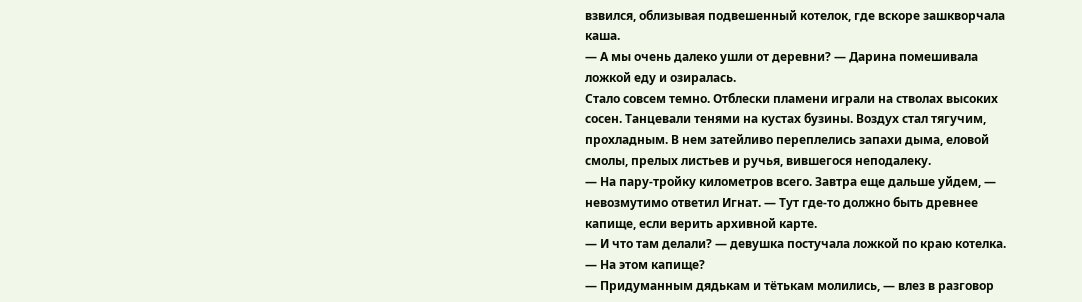взвился, облизывая подвешенный котелок, где вскоре зашкворчала каша.
— А мы очень далеко ушли от деревни? — Дарина помешивала ложкой еду и озиралась.
Стало совсем темно. Отблески пламени играли на стволах высоких сосен. Танцевали тенями на кустах бузины. Воздух стал тягучим, прохладным. В нем затейливо переплелись запахи дыма, еловой смолы, прелых листьев и ручья, вившегося неподалеку.
— На пару-тройку километров всего. Завтра еще дальше уйдем, — невозмутимо ответил Игнат. — Тут где-то должно быть древнее капище, если верить архивной карте.
— И что там делали? — девушка постучала ложкой по краю котелка. — На этом капище?
— Придуманным дядькам и тётькам молились, — влез в разговор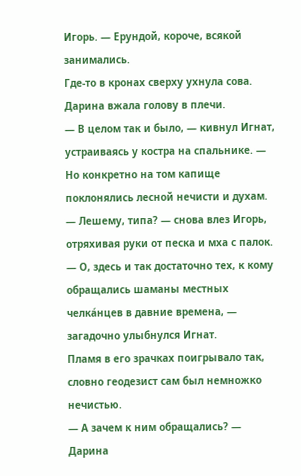Игорь. — Ерундой, короче, всякой занимались.
Где-то в кронах сверху ухнула сова. Дарина вжала голову в плечи.
— В целом так и было, — кивнул Игнат, устраиваясь у костра на спальнике. — Но конкретно на том капище поклонялись лесной нечисти и духам.
— Лешему, типа? — снова влез Игорь, отряхивая руки от песка и мха с палок.
— О, здесь и так достаточно тех, к кому обращались шаманы местных челка́нцев в давние времена, — загадочно улыбнулся Игнат.
Пламя в его зрачках поигрывало так, словно геодезист сам был немножко нечистью.
— А зачем к ним обращались? — Дарина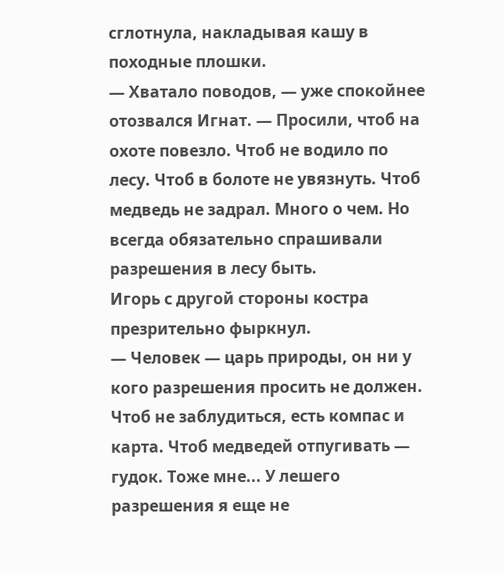сглотнула, накладывая кашу в походные плошки.
— Хватало поводов, — уже спокойнее отозвался Игнат. — Просили, чтоб на охоте повезло. Чтоб не водило по лесу. Чтоб в болоте не увязнуть. Чтоб медведь не задрал. Много о чем. Но всегда обязательно спрашивали разрешения в лесу быть.
Игорь с другой стороны костра презрительно фыркнул.
— Человек — царь природы, он ни у кого разрешения просить не должен. Чтоб не заблудиться, есть компас и карта. Чтоб медведей отпугивать — гудок. Тоже мне... У лешего разрешения я еще не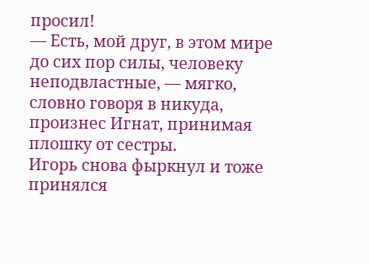просил!
— Есть, мой друг, в этом мире до сих пор силы, человеку неподвластные, — мягко, словно говоря в никуда, произнес Игнат, принимая плошку от сестры.
Игорь снова фыркнул и тоже принялся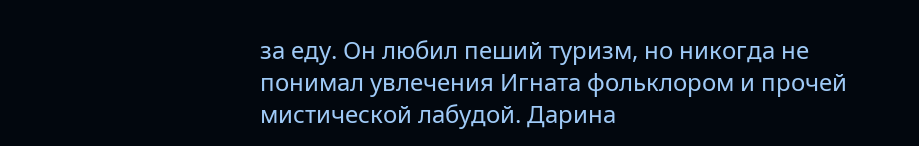за еду. Он любил пеший туризм, но никогда не понимал увлечения Игната фольклором и прочей мистической лабудой. Дарина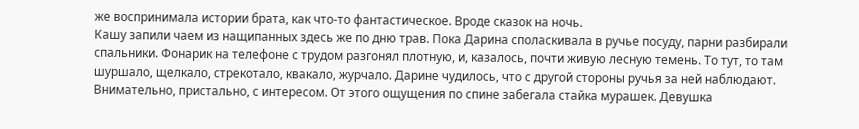же воспринимала истории брата, как что-то фантастическое. Вроде сказок на ночь.
Кашу запили чаем из нащипанных здесь же по дню трав. Пока Дарина споласкивала в ручье посуду, парни разбирали спальники. Фонарик на телефоне с трудом разгонял плотную, и, казалось, почти живую лесную темень. То тут, то там шуршало, щелкало, стрекотало, квакало, журчало. Дарине чудилось, что с другой стороны ручья за ней наблюдают. Внимательно, пристально, с интересом. От этого ощущения по спине забегала стайка мурашек. Девушка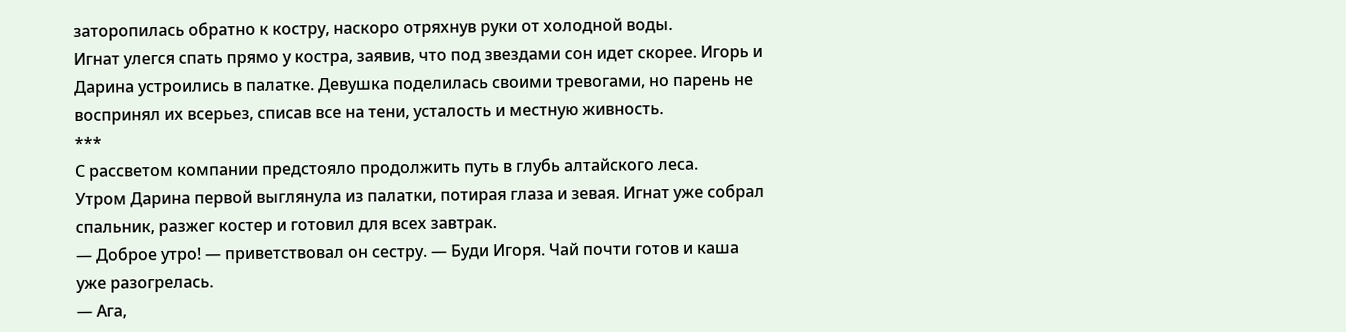заторопилась обратно к костру, наскоро отряхнув руки от холодной воды.
Игнат улегся спать прямо у костра, заявив, что под звездами сон идет скорее. Игорь и Дарина устроились в палатке. Девушка поделилась своими тревогами, но парень не воспринял их всерьез, списав все на тени, усталость и местную живность.
***
С рассветом компании предстояло продолжить путь в глубь алтайского леса.
Утром Дарина первой выглянула из палатки, потирая глаза и зевая. Игнат уже собрал спальник, разжег костер и готовил для всех завтрак.
— Доброе утро! — приветствовал он сестру. — Буди Игоря. Чай почти готов и каша уже разогрелась.
— Ага,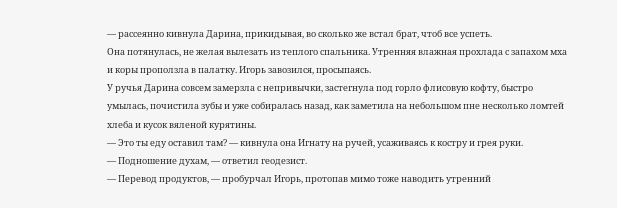— рассеянно кивнула Дарина, прикидывая, во сколько же встал брат, чтоб все успеть.
Она потянулась, не желая вылезать из теплого спальника. Утренняя влажная прохлада с запахом мха и коры проползла в палатку. Игорь завозился, просыпаясь.
У ручья Дарина совсем замерзла с непривычки, застегнула под горло флисовую кофту, быстро умылась, почистила зубы и уже собиралась назад, как заметила на небольшом пне несколько ломтей хлеба и кусок вяленой курятины.
— Это ты еду оставил там? — кивнула она Игнату на ручей, усаживаясь к костру и грея руки.
— Подношение духам, — ответил геодезист.
— Перевод продуктов, — пробурчал Игорь, протопав мимо тоже наводить утренний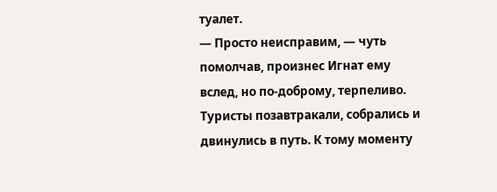туалет.
— Просто неисправим, — чуть помолчав, произнес Игнат ему вслед, но по-доброму, терпеливо.
Туристы позавтракали, собрались и двинулись в путь. К тому моменту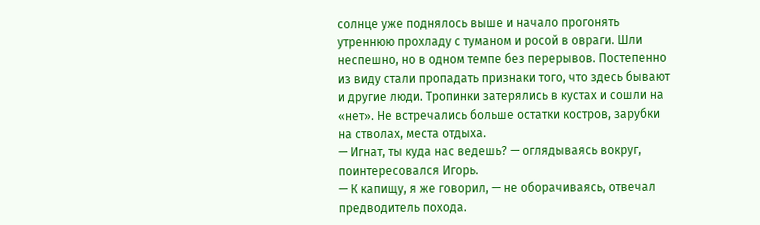солнце уже поднялось выше и начало прогонять утреннюю прохладу с туманом и росой в овраги. Шли неспешно, но в одном темпе без перерывов. Постепенно из виду стали пропадать признаки того, что здесь бывают и другие люди. Тропинки затерялись в кустах и сошли на «нет». Не встречались больше остатки костров, зарубки на стволах, места отдыха.
— Игнат, ты куда нас ведешь? — оглядываясь вокруг, поинтересовался Игорь.
— К капищу, я же говорил, — не оборачиваясь, отвечал предводитель похода.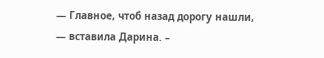— Главное, чтоб назад дорогу нашли, — вставила Дарина. –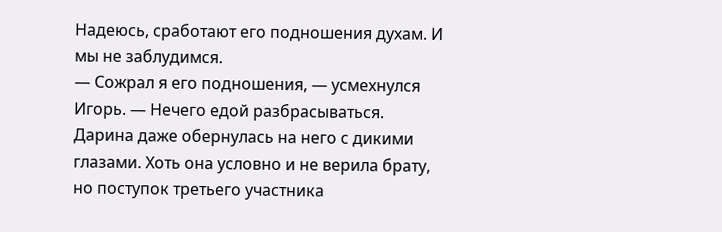Надеюсь, сработают его подношения духам. И мы не заблудимся.
— Сожрал я его подношения, — усмехнулся Игорь. — Нечего едой разбрасываться.
Дарина даже обернулась на него с дикими глазами. Хоть она условно и не верила брату, но поступок третьего участника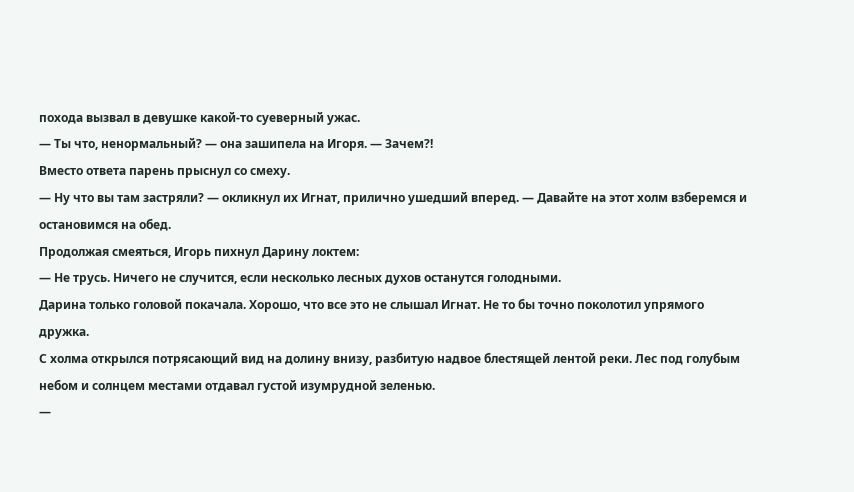похода вызвал в девушке какой-то суеверный ужас.
— Ты что, ненормальный? — она зашипела на Игоря. — Зачем?!
Вместо ответа парень прыснул со смеху.
— Ну что вы там застряли? — окликнул их Игнат, прилично ушедший вперед. — Давайте на этот холм взберемся и остановимся на обед.
Продолжая смеяться, Игорь пихнул Дарину локтем:
— Не трусь. Ничего не случится, если несколько лесных духов останутся голодными.
Дарина только головой покачала. Хорошо, что все это не слышал Игнат. Не то бы точно поколотил упрямого дружка.
С холма открылся потрясающий вид на долину внизу, разбитую надвое блестящей лентой реки. Лес под голубым небом и солнцем местами отдавал густой изумрудной зеленью.
—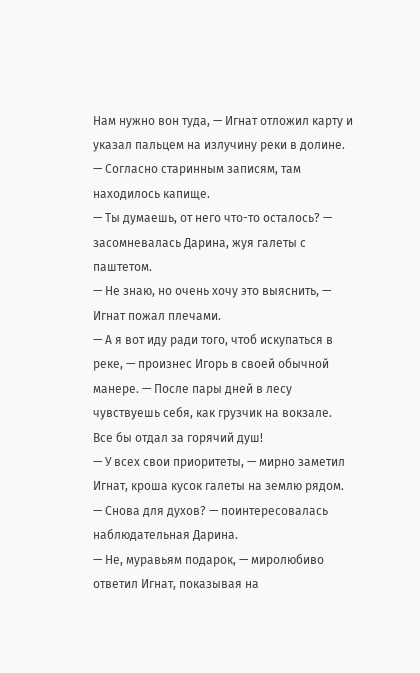Нам нужно вон туда, — Игнат отложил карту и указал пальцем на излучину реки в долине. — Согласно старинным записям, там находилось капище.
— Ты думаешь, от него что-то осталось? — засомневалась Дарина, жуя галеты с паштетом.
— Не знаю, но очень хочу это выяснить, — Игнат пожал плечами.
— А я вот иду ради того, чтоб искупаться в реке, — произнес Игорь в своей обычной манере. — После пары дней в лесу чувствуешь себя, как грузчик на вокзале. Все бы отдал за горячий душ!
— У всех свои приоритеты, — мирно заметил Игнат, кроша кусок галеты на землю рядом.
— Снова для духов? — поинтересовалась наблюдательная Дарина.
— Не, муравьям подарок, — миролюбиво ответил Игнат, показывая на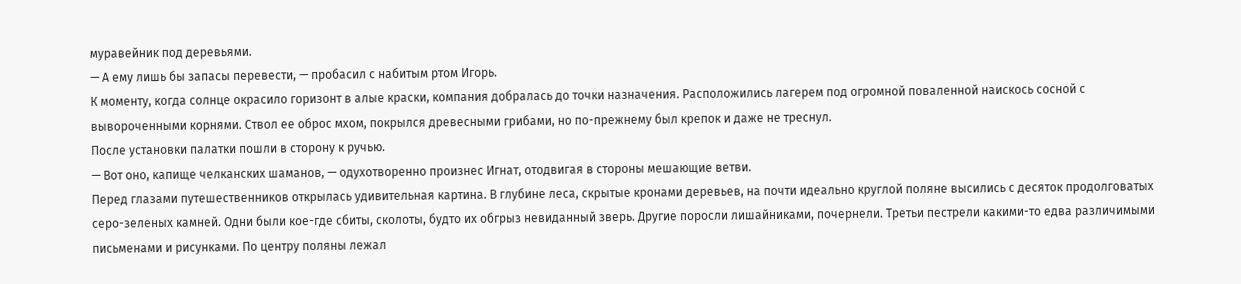муравейник под деревьями.
— А ему лишь бы запасы перевести, — пробасил с набитым ртом Игорь.
К моменту, когда солнце окрасило горизонт в алые краски, компания добралась до точки назначения. Расположились лагерем под огромной поваленной наискось сосной с вывороченными корнями. Ствол ее оброс мхом, покрылся древесными грибами, но по-прежнему был крепок и даже не треснул.
После установки палатки пошли в сторону к ручью.
— Вот оно, капище челканских шаманов, — одухотворенно произнес Игнат, отодвигая в стороны мешающие ветви.
Перед глазами путешественников открылась удивительная картина. В глубине леса, скрытые кронами деревьев, на почти идеально круглой поляне высились с десяток продолговатых серо-зеленых камней. Одни были кое-где сбиты, сколоты, будто их обгрыз невиданный зверь. Другие поросли лишайниками, почернели. Третьи пестрели какими-то едва различимыми письменами и рисунками. По центру поляны лежал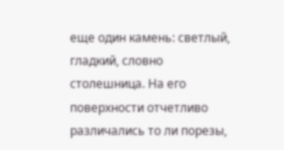еще один камень: светлый, гладкий, словно столешница. На его поверхности отчетливо различались то ли порезы,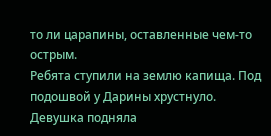то ли царапины, оставленные чем-то острым.
Ребята ступили на землю капища. Под подошвой у Дарины хрустнуло. Девушка подняла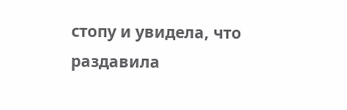стопу и увидела, что раздавила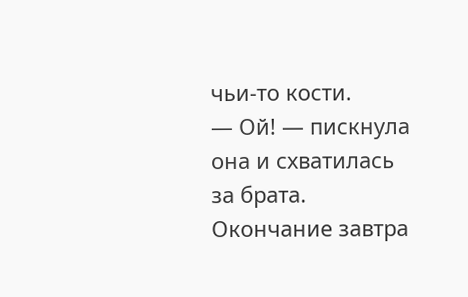чьи-то кости.
— Ой! — пискнула она и схватилась за брата.
Окончание завтра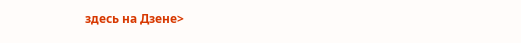здесь на Дзене>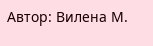Автор: Вилена М.